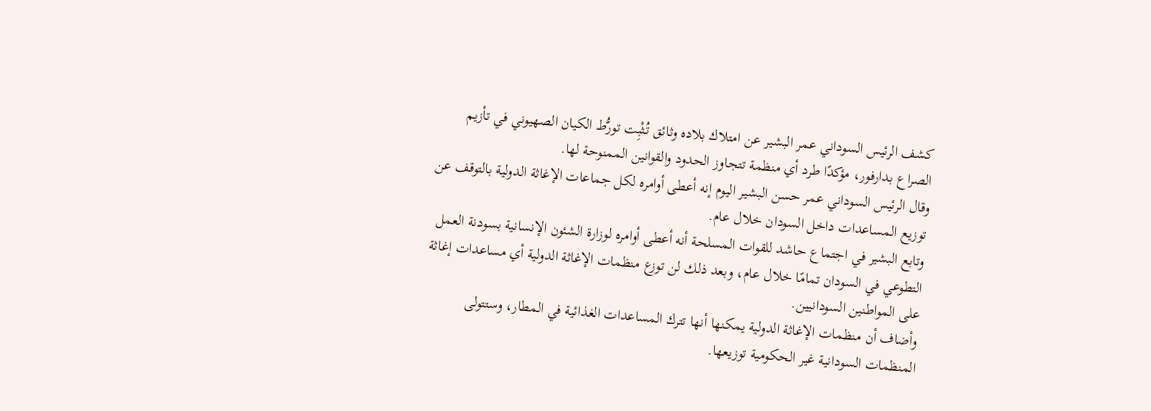كشف الرئيس السوداني عمر البشير عن امتلاك بلاده وثائق تُثْبِت تورُّط الكيان الصهيوني في تأزيم الصراع بدارفور، مؤكدًا طرد أي منظمة تتجاوز الحدود والقوانين الممنوحة لها.
وقال الرئيس السوداني عمر حسن البشير اليوم إنه أعطى أوامره لكل جماعات الإغاثة الدولية بالتوقف عن توزيع المساعدات داخل السودان خلال عام.
وتابع البشير في اجتماع حاشد للقوات المسلحة أنه أعطى أوامره لوزارة الشئون الإنسانية بسودنة العمل التطوعي في السودان تمامًا خلال عام، وبعد ذلك لن توزع منظمات الإغاثة الدولية أي مساعدات إغاثة على المواطنين السودانيين.
وأضاف أن منظمات الإغاثة الدولية يمكنها أنها تترك المساعدات الغذائية في المطار، وستتولى المنظمات السودانية غير الحكومية توزيعها.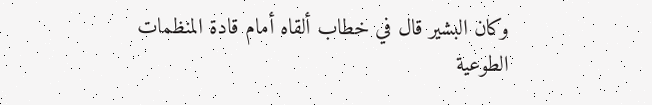وكان البشير قال في خطاب ألقاه أمام قادة المنظمات الطوعية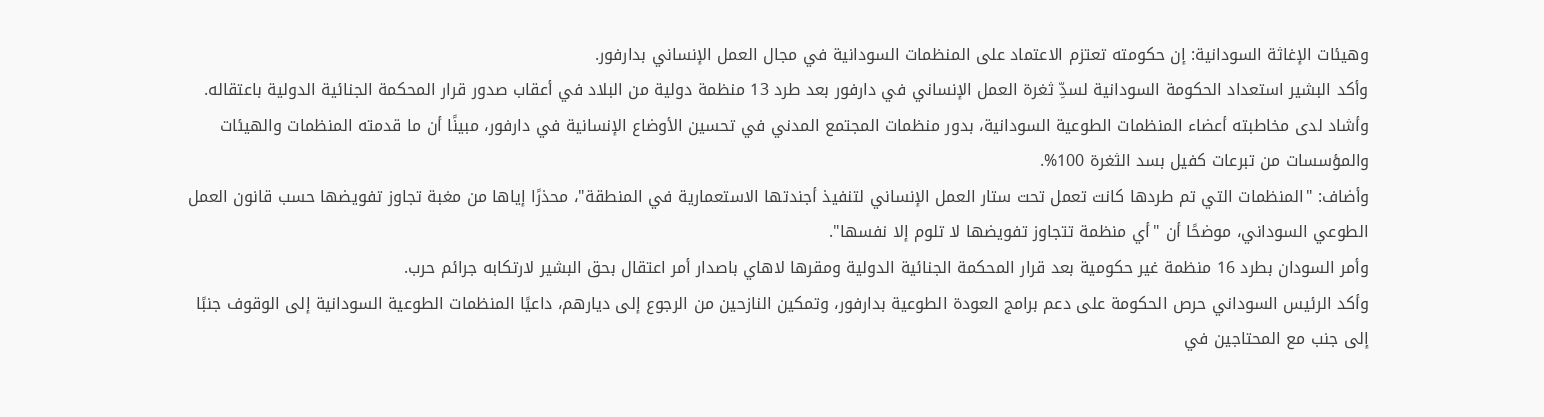وهيئات الإغاثة السودانية: إن حكومته تعتزم الاعتماد على المنظمات السودانية في مجال العمل الإنساني بدارفور.
وأكد البشير استعداد الحكومة السودانية لسدِّ ثغرة العمل الإنساني في دارفور بعد طرد 13 منظمة دولية من البلاد في أعقاب صدور قرار المحكمة الجنائية الدولية باعتقاله.
وأشاد لدى مخاطبته أعضاء المنظمات الطوعية السودانية، بدور منظمات المجتمع المدني في تحسين الأوضاع الإنسانية في دارفور، مبينًا أن ما قدمته المنظمات والهيئات والمؤسسات من تبرعات كفيل بسد الثغرة 100%.
وأضاف: "المنظمات التي تم طردها كانت تعمل تحت ستار العمل الإنساني لتنفيذ أجندتها الاستعمارية في المنطقة"، محذرًا إياها من مغبة تجاوز تفويضها حسب قانون العمل الطوعي السوداني، موضحًا أن "أي منظمة تتجاوز تفويضها لا تلوم إلا نفسها".
وأمر السودان بطرد 16 منظمة غير حكومية بعد قرار المحكمة الجنائية الدولية ومقرها لاهاي باصدار أمر اعتقال بحق البشير لارتكابه جرائم حرب.
وأكد الرئيس السوداني حرص الحكومة على دعم برامج العودة الطوعية بدارفور، وتمكين النازحين من الرجوع إلى ديارهم، داعيًا المنظمات الطوعية السودانية إلى الوقوف جنبًا إلى جنب مع المحتاجين في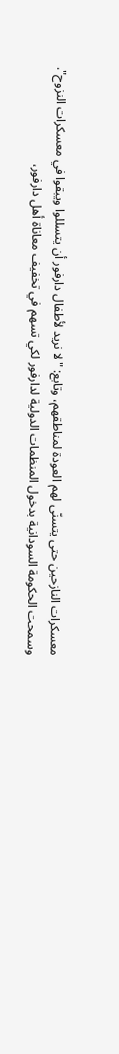معسكرات النازحين حتى يتسنّى لهم العودة لمناطقهم، وتابع: "لا نريد لأطفال دارفور أن يتسللوا ويبقوا في معسكرات النزوح".
وسمحت الحكومة السودانية بدخول المنظمات الدولية لدارفور لكي تسهم في تخفيف معاناة أهل دارفور،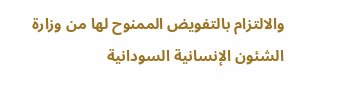والالتزام بالتفويض الممنوح لها من وزارة الشئون الإنسانية السودانية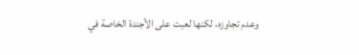وعدم تجاوزه، لكنها لعبت على الأجندة الخاصة في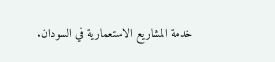خدمة المشاريع الاستعمارية في السودان.